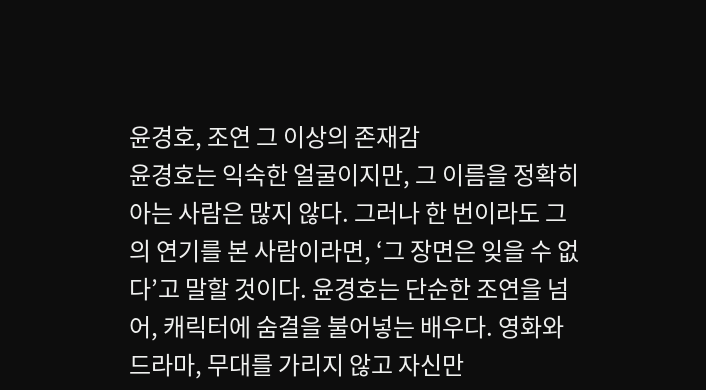윤경호, 조연 그 이상의 존재감
윤경호는 익숙한 얼굴이지만, 그 이름을 정확히 아는 사람은 많지 않다. 그러나 한 번이라도 그의 연기를 본 사람이라면, ‘그 장면은 잊을 수 없다’고 말할 것이다. 윤경호는 단순한 조연을 넘어, 캐릭터에 숨결을 불어넣는 배우다. 영화와 드라마, 무대를 가리지 않고 자신만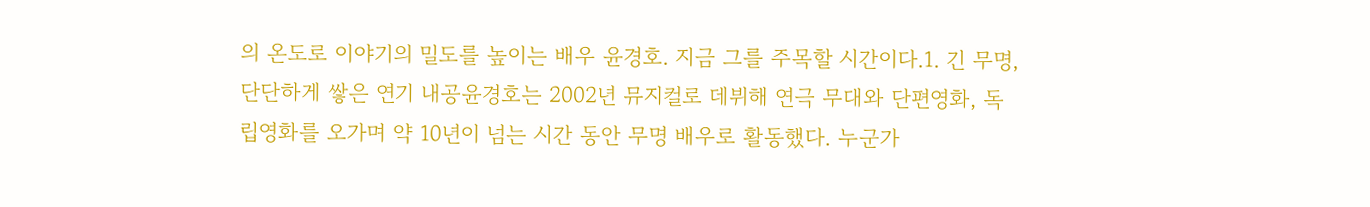의 온도로 이야기의 밀도를 높이는 배우 윤경호. 지금 그를 주목할 시간이다.1. 긴 무명, 단단하게 쌓은 연기 내공윤경호는 2002년 뮤지컬로 데뷔해 연극 무대와 단편영화, 독립영화를 오가며 약 10년이 넘는 시간 동안 무명 배우로 활동했다. 누군가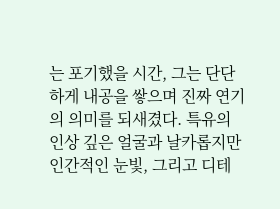는 포기했을 시간, 그는 단단하게 내공을 쌓으며 진짜 연기의 의미를 되새겼다. 특유의 인상 깊은 얼굴과 날카롭지만 인간적인 눈빛, 그리고 디테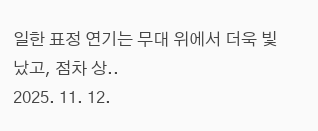일한 표정 연기는 무대 위에서 더욱 빛났고, 점차 상..
2025. 11. 12.